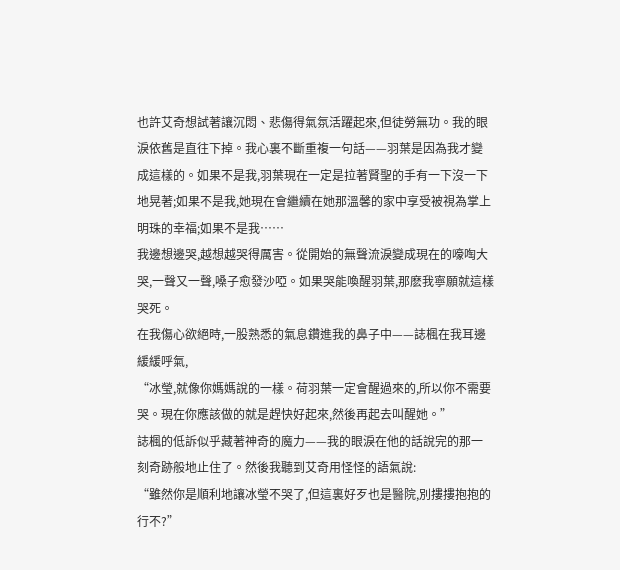也許艾奇想試著讓沉悶、悲傷得氣氛活躍起來,但徒勞無功。我的眼淚依舊是直往下掉。我心裏不斷重複一句話——羽葉是因為我才變成這樣的。如果不是我,羽葉現在一定是拉著賢聖的手有一下沒一下地晃著;如果不是我,她現在會繼續在她那溫馨的家中享受被視為掌上明珠的幸福;如果不是我……
我邊想邊哭,越想越哭得厲害。從開始的無聲流淚變成現在的嚎啕大哭,一聲又一聲,嗓子愈發沙啞。如果哭能喚醒羽葉,那麽我寧願就這樣哭死。
在我傷心欲絕時,一股熟悉的氣息鑽進我的鼻子中——誌楓在我耳邊緩緩呼氣,
“冰瑩,就像你媽媽說的一樣。荷羽葉一定會醒過來的,所以你不需要哭。現在你應該做的就是趕快好起來,然後再起去叫醒她。”
誌楓的低訴似乎藏著神奇的魔力——我的眼淚在他的話說完的那一刻奇跡般地止住了。然後我聽到艾奇用怪怪的語氣說:
“雖然你是順利地讓冰瑩不哭了,但這裏好歹也是醫院,別摟摟抱抱的行不?”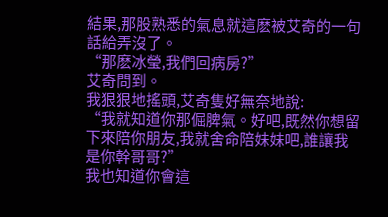結果,那股熟悉的氣息就這麽被艾奇的一句話給弄沒了。
“那麽冰瑩,我們回病房?”
艾奇問到。
我狠狠地搖頭,艾奇隻好無奈地說:
“我就知道你那倔脾氣。好吧,既然你想留下來陪你朋友,我就舍命陪妹妹吧,誰讓我是你幹哥哥?”
我也知道你會這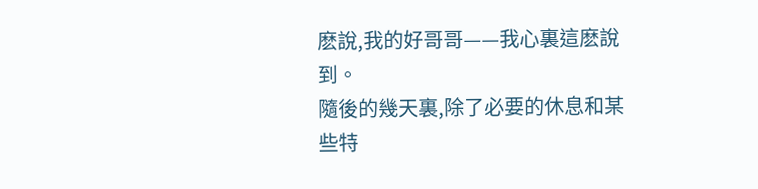麽說,我的好哥哥——我心裏這麽說到。
隨後的幾天裏,除了必要的休息和某些特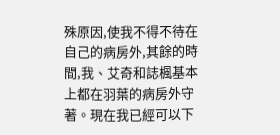殊原因,使我不得不待在自己的病房外,其餘的時間,我、艾奇和誌楓基本上都在羽葉的病房外守著。現在我已經可以下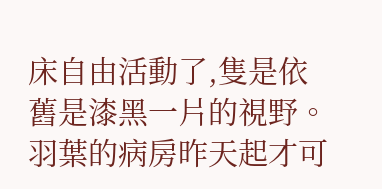床自由活動了,隻是依舊是漆黑一片的視野。羽葉的病房昨天起才可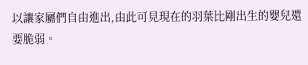以讓家屬們自由進出,由此可見現在的羽葉比剛出生的嬰兒還要脆弱。